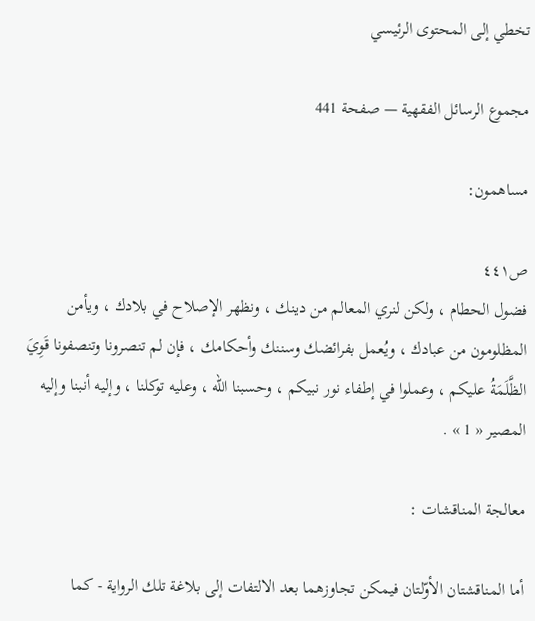تخطي إلى المحتوى الرئيسي

مجموع الرسائل الفقهية — صفحة 441

مساهمون:

ص٤٤١
فضول الحطام ، ولكن لنري المعالم من دينك ، ونظهر الإصلاح في بلادك ، ويأمن المظلومون من عبادك ، ويُعمل بفرائضك وسننك وأحكامك ، فإن لم تنصرونا وتنصفونا قَوِيَ الظَّلَمَةُ عليكم ، وعملوا في إطفاء نور نبيكم ، وحسبنا الله ، وعليه توكلنا ، وإليه أنبنا وإليه المصير « 1 » .

معالجة المناقشات :

أما المناقشتان الأوّلتان فيمكن تجاوزهما بعد الالتفات إلى بلاغة تلك الرواية - كما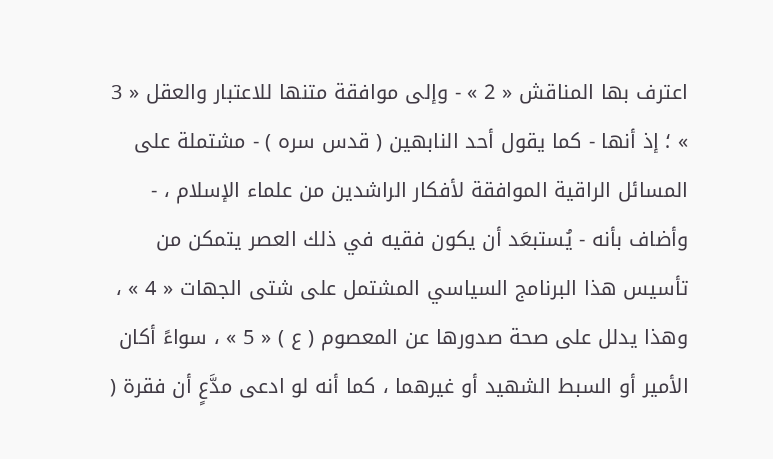اعترف بها المناقش « 2 » - وإلى موافقة متنها للاعتبار والعقل « 3 » ؛ إذ أنها - كما يقول أحد النابهين ( قدس سره ) - مشتملة على المسائل الراقية الموافقة لأفكار الراشدين من علماء الإسلام ، - وأضاف بأنه - يُستبعَد أن يكون فقيه في ذلك العصر يتمكن من تأسيس هذا البرنامج السياسي المشتمل على شتى الجهات « 4 » ، وهذا يدلل على صحة صدورها عن المعصوم ( ع ) « 5 » ، سواءً أكان الأمير أو السبط الشهيد أو غيرهما ، كما أنه لو ادعى مدَّعٍ أن فقرة (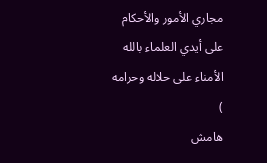مجاري الأمور والأحكام على أيدي العلماء بالله الأمناء على حلاله وحرامه )
هامش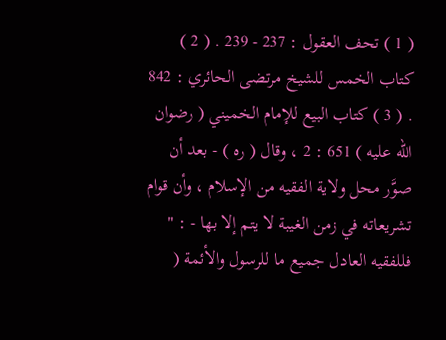( 1 ) تحف العقول : 237 - 239 . ( 2 ) كتاب الخمس للشيخ مرتضى الحائري : 842 . ( 3 ) كتاب البيع للإمام الخميني ( رضوان الله عليه ) 651 : 2 ، وقال ( ره ) - بعد أن صوَّر محل ولاية الفقيه من الإسلام ، وأن قوام تشريعاته في زمن الغيبة لا يتم إلا بها - : " فللفقيه العادل جميع ما للرسول والأئمة (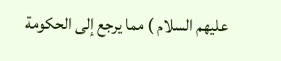عليهم السلام ) مما يرجع إلى الحكومة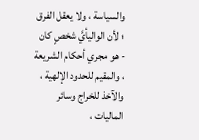والسياسة ، ولا يعقل الفرق ؛ لأن الواليأيَّ شخصٍ كان - هو مجري أحكام الشريعة ، والمقيم للحدود الإلهية ، والآخذ للخراج وسائر الماليات ،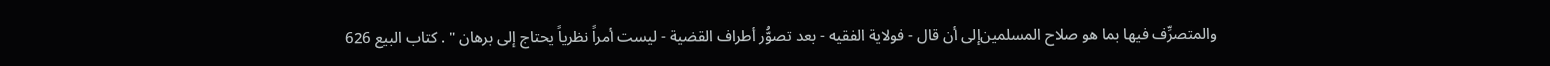والمتصرِّف فيها بما هو صلاح المسلمين‌إلى أن قال - فولاية الفقيه - بعد تصوُّر أطراف القضية - ليست أمراً نظرياً يحتاج إلى برهان " . كتاب البيع 626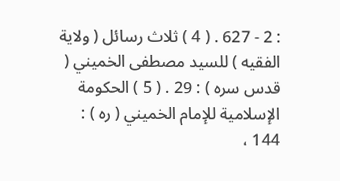: 2 - 627 . ( 4 ) ثلاث رسائل ( ولاية الفقيه ) للسيد مصطفى الخميني ( قدس سره ) : 29 . ( 5 ) الحكومة الإسلامية للإمام الخميني ( ره ) : 144 ،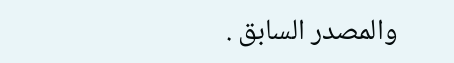والمصدر السابق .